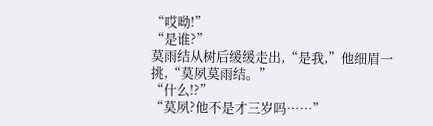“哎呦!”
“是谁?”
莫雨结从树后缓缓走出,“是我,”他细眉一挑,“莫夙莫雨结。”
“什么!?”
“莫夙?他不是才三岁吗……”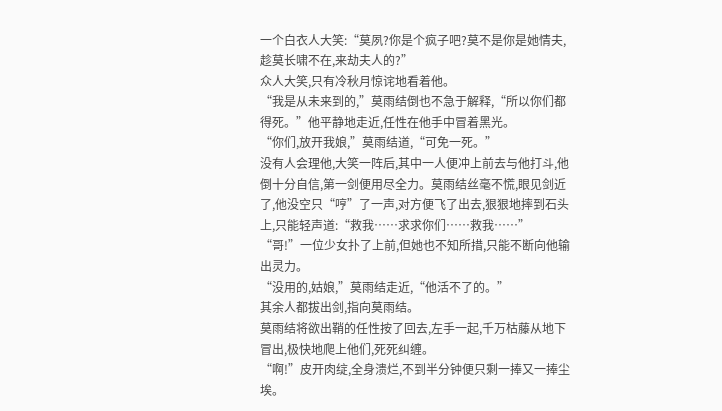一个白衣人大笑:“莫夙?你是个疯子吧?莫不是你是她情夫,趁莫长啸不在,来劫夫人的?”
众人大笑,只有冷秋月惊诧地看着他。
“我是从未来到的,”莫雨结倒也不急于解释,“所以你们都得死。”他平静地走近,任性在他手中冒着黑光。
“你们,放开我娘,”莫雨结道,“可免一死。”
没有人会理他,大笑一阵后,其中一人便冲上前去与他打斗,他倒十分自信,第一剑便用尽全力。莫雨结丝毫不慌,眼见剑近了,他没空只“哼”了一声,对方便飞了出去,狠狠地摔到石头上,只能轻声道:“救我……求求你们……救我……”
“哥!”一位少女扑了上前,但她也不知所措,只能不断向他输出灵力。
“没用的,姑娘,”莫雨结走近,“他活不了的。”
其余人都拔出剑,指向莫雨结。
莫雨结将欲出鞘的任性按了回去,左手一起,千万枯藤从地下冒出,极快地爬上他们,死死纠缠。
“啊!”皮开肉绽,全身溃烂,不到半分钟便只剩一捧又一捧尘埃。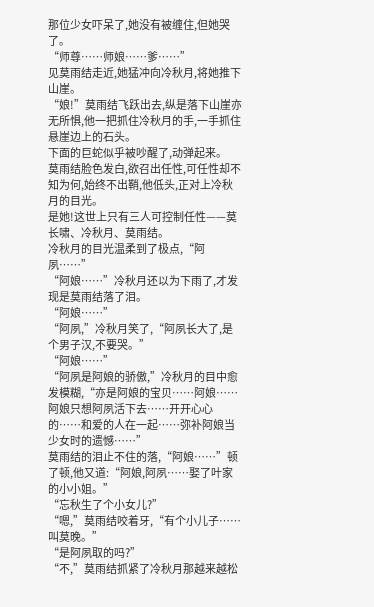那位少女吓呆了,她没有被缠住,但她哭了。
“师尊……师娘……爹……”
见莫雨结走近,她猛冲向冷秋月,将她推下山崖。
“娘!”莫雨结飞跃出去,纵是落下山崖亦无所惧,他一把抓住冷秋月的手,一手抓住悬崖边上的石头。
下面的巨蛇似乎被吵醒了,动弹起来。
莫雨结脸色发白,欲召出任性,可任性却不知为何,始终不出鞘,他低头,正对上冷秋月的目光。
是她!这世上只有三人可控制任性——莫长啸、冷秋月、莫雨结。
冷秋月的目光温柔到了极点,“阿夙……”
“阿娘……”冷秋月还以为下雨了,才发现是莫雨结落了泪。
“阿娘……”
“阿夙,”冷秋月笑了,“阿夙长大了,是个男子汉,不要哭。”
“阿娘……”
“阿夙是阿娘的骄傲,”冷秋月的目中愈发模糊,“亦是阿娘的宝贝……阿娘……阿娘只想阿夙活下去……开开心心的……和爱的人在一起……弥补阿娘当少女时的遗憾……”
莫雨结的泪止不住的落,“阿娘……”顿了顿,他又道:“阿娘,阿夙……娶了叶家的小小姐。”
“忘秋生了个小女儿?”
“嗯,”莫雨结咬着牙,“有个小儿子……叫莫晚。”
“是阿夙取的吗?”
“不,”莫雨结抓紧了冷秋月那越来越松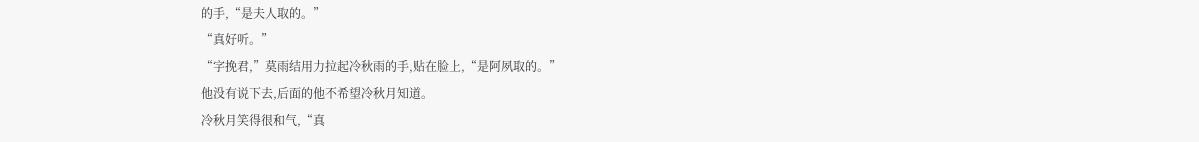的手,“是夫人取的。”
“真好听。”
“字挽君,”莫雨结用力拉起冷秋雨的手,贴在脸上,“是阿夙取的。”
他没有说下去,后面的他不希望冷秋月知道。
冷秋月笑得很和气,“真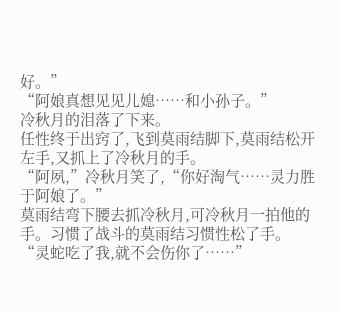好。”
“阿娘真想见见儿媳……和小孙子。”
冷秋月的泪落了下来。
任性终于出窍了,飞到莫雨结脚下,莫雨结松开左手,又抓上了冷秋月的手。
“阿夙,”冷秋月笑了,“你好淘气……灵力胜于阿娘了。”
莫雨结弯下腰去抓冷秋月,可冷秋月一拍他的手。习惯了战斗的莫雨结习惯性松了手。
“灵蛇吃了我,就不会伤你了……”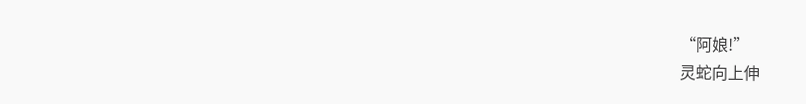“阿娘!”
灵蛇向上伸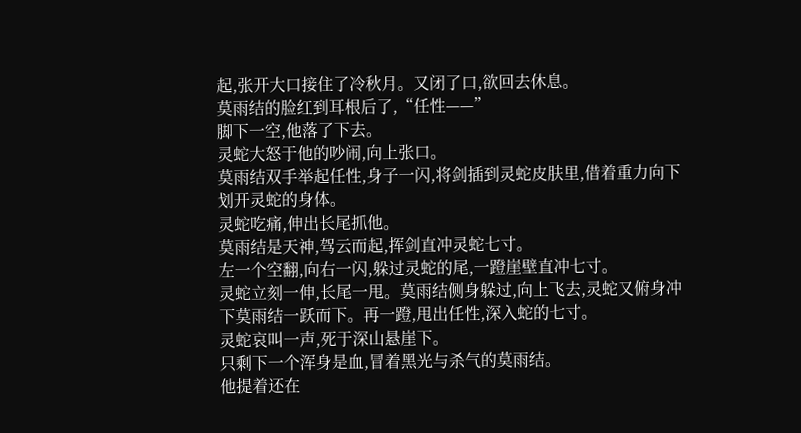起,张开大口接住了冷秋月。又闭了口,欲回去休息。
莫雨结的脸红到耳根后了,“任性——”
脚下一空,他落了下去。
灵蛇大怒于他的吵闹,向上张口。
莫雨结双手举起任性,身子一闪,将剑插到灵蛇皮肤里,借着重力向下划开灵蛇的身体。
灵蛇吃痛,伸出长尾抓他。
莫雨结是天神,驾云而起,挥剑直冲灵蛇七寸。
左一个空翻,向右一闪,躲过灵蛇的尾,一蹬崖壁直冲七寸。
灵蛇立刻一伸,长尾一甩。莫雨结侧身躲过,向上飞去,灵蛇又俯身冲下莫雨结一跃而下。再一蹬,甩出任性,深入蛇的七寸。
灵蛇哀叫一声,死于深山悬崖下。
只剩下一个浑身是血,冒着黑光与杀气的莫雨结。
他提着还在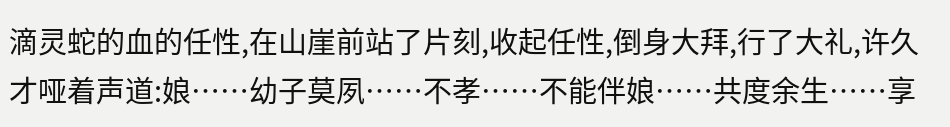滴灵蛇的血的任性,在山崖前站了片刻,收起任性,倒身大拜,行了大礼,许久才哑着声道:娘……幼子莫夙……不孝……不能伴娘……共度余生……享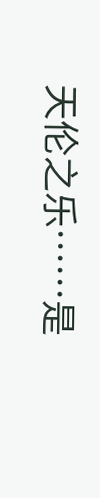天伦之乐……是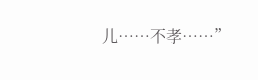儿……不孝……”